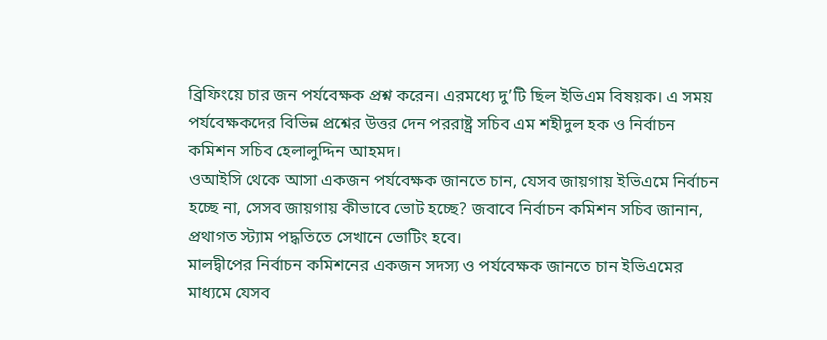ব্রিফিংয়ে চার জন পর্যবেক্ষক প্রশ্ন করেন। এরমধ্যে দু’টি ছিল ইভিএম বিষয়ক। এ সময় পর্যবেক্ষকদের বিভিন্ন প্রশ্নের উত্তর দেন পররাষ্ট্র সচিব এম শহীদুল হক ও নির্বাচন কমিশন সচিব হেলালুদ্দিন আহমদ।
ওআইসি থেকে আসা একজন পর্যবেক্ষক জানতে চান, যেসব জায়গায় ইভিএমে নির্বাচন হচ্ছে না, সেসব জায়গায় কীভাবে ভোট হচ্ছে? জবাবে নির্বাচন কমিশন সচিব জানান, প্রথাগত স্ট্যাম পদ্ধতিতে সেখানে ভোটিং হবে।
মালদ্বীপের নির্বাচন কমিশনের একজন সদস্য ও পর্যবেক্ষক জানতে চান ইভিএমের মাধ্যমে যেসব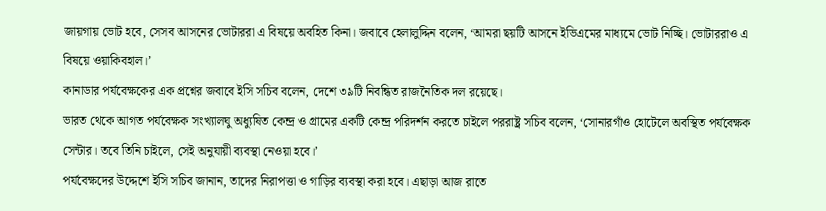জায়গায় ভোট হবে, সেসব আসনের ভোটাররা এ বিষয়ে অবহিত কিনা। জবাবে হেলালুদ্দিন বলেন, ‘আমরা ছয়টি আসনে ইভিএমের মাধ্যমে ভোট নিচ্ছি। ভোটাররাও এ বিষয়ে ওয়াকিবহাল।’
কানাডার পর্যবেক্ষকের এক প্রশ্নের জবাবে ইসি সচিব বলেন, দেশে ৩৯টি নিবন্ধিত রাজনৈতিক দল রয়েছে।
ভারত থেকে আগত পর্যবেক্ষক সংখ্যালঘু অধ্যুষিত কেন্দ্র ও গ্রামের একটি কেন্দ্র পরিদর্শন করতে চাইলে পররাষ্ট্র সচিব বলেন, ‘সোনারগাঁও হোটেলে অবস্থিত পর্যবেক্ষক সেন্টার। তবে তিনি চাইলে, সেই অনুযায়ী ব্যবস্থা নেওয়া হবে।’
পর্যবেক্ষদের উদ্দেশে ইসি সচিব জানান, তাদের নিরাপত্তা ও গাড়ির ব্যবস্থা করা হবে। এছাড়া আজ রাতে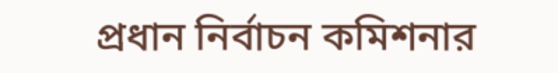প্রধান নির্বাচন কমিশনার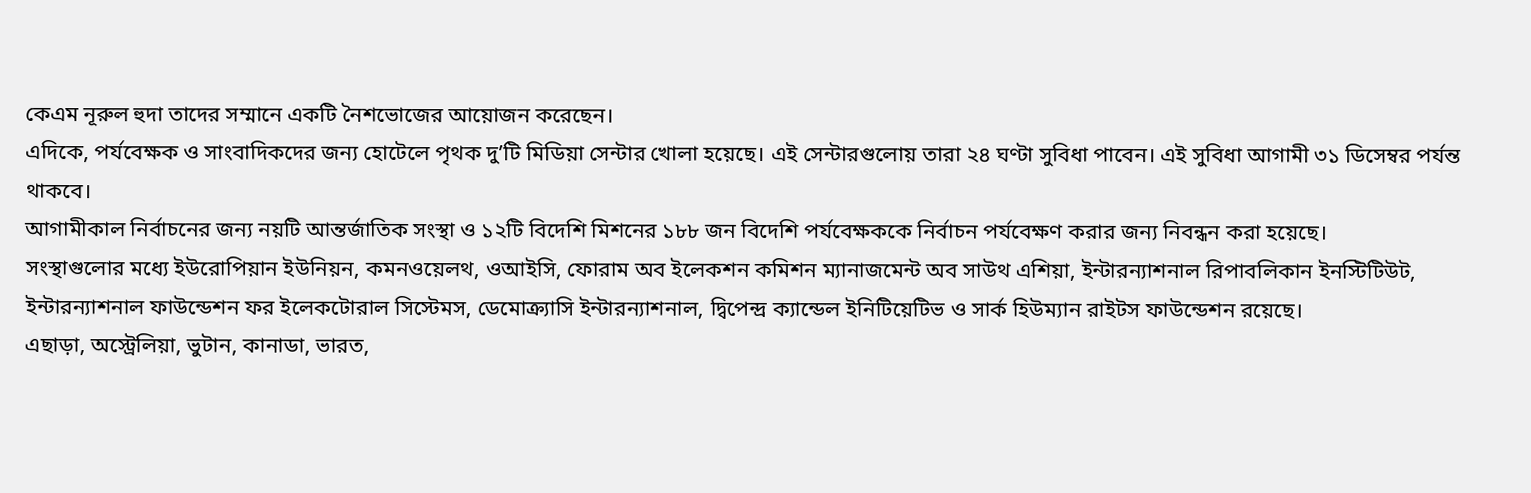কেএম নূরুল হুদা তাদের সম্মানে একটি নৈশভোজের আয়োজন করেছেন।
এদিকে, পর্যবেক্ষক ও সাংবাদিকদের জন্য হোটেলে পৃথক দু’টি মিডিয়া সেন্টার খোলা হয়েছে। এই সেন্টারগুলোয় তারা ২৪ ঘণ্টা সুবিধা পাবেন। এই সুবিধা আগামী ৩১ ডিসেম্বর পর্যন্ত থাকবে।
আগামীকাল নির্বাচনের জন্য নয়টি আন্তর্জাতিক সংস্থা ও ১২টি বিদেশি মিশনের ১৮৮ জন বিদেশি পর্যবেক্ষককে নির্বাচন পর্যবেক্ষণ করার জন্য নিবন্ধন করা হয়েছে।
সংস্থাগুলোর মধ্যে ইউরোপিয়ান ইউনিয়ন, কমনওয়েলথ, ওআইসি, ফোরাম অব ইলেকশন কমিশন ম্যানাজমেন্ট অব সাউথ এশিয়া, ইন্টারন্যাশনাল রিপাবলিকান ইনস্টিটিউট, ইন্টারন্যাশনাল ফাউন্ডেশন ফর ইলেকটোরাল সিস্টেমস, ডেমোক্র্যাসি ইন্টারন্যাশনাল, দ্বিপেন্দ্র ক্যান্ডেল ইনিটিয়েটিভ ও সার্ক হিউম্যান রাইটস ফাউন্ডেশন রয়েছে।
এছাড়া, অস্ট্রেলিয়া, ভুটান, কানাডা, ভারত,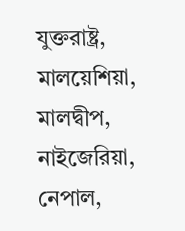যুক্তরাষ্ট্র, মালয়েশিয়া, মালদ্বীপ, নাইজেরিয়া, নেপাল,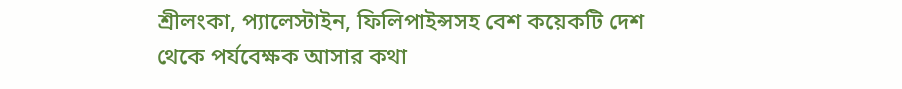শ্রীলংকা, প্যালেস্টাইন, ফিলিপাইন্সসহ বেশ কয়েকটি দেশ থেকে পর্যবেক্ষক আসার কথা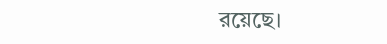রয়েছে।